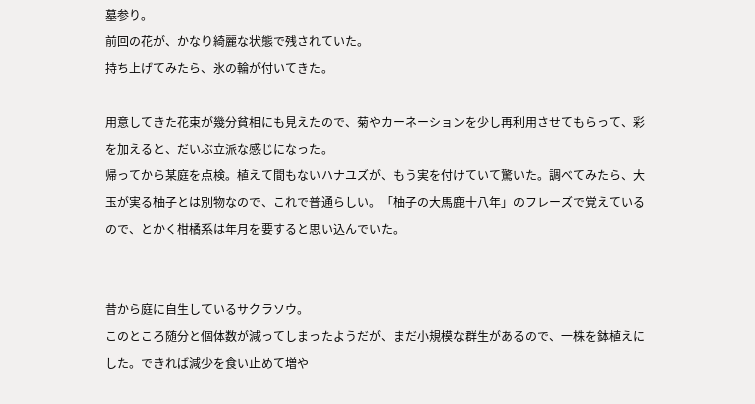墓参り。
前回の花が、かなり綺麗な状態で残されていた。
持ち上げてみたら、氷の輪が付いてきた。

用意してきた花束が幾分貧相にも見えたので、菊やカーネーションを少し再利用させてもらって、彩を加えると、だいぶ立派な感じになった。
帰ってから某庭を点検。植えて間もないハナユズが、もう実を付けていて驚いた。調べてみたら、大玉が実る柚子とは別物なので、これで普通らしい。「柚子の大馬鹿十八年」のフレーズで覚えているので、とかく柑橘系は年月を要すると思い込んでいた。


昔から庭に自生しているサクラソウ。
このところ随分と個体数が減ってしまったようだが、まだ小規模な群生があるので、一株を鉢植えにした。できれば減少を食い止めて増や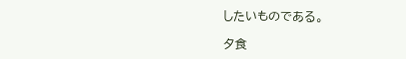したいものである。

夕食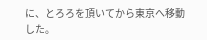に、とろろを頂いてから東京へ移動した。